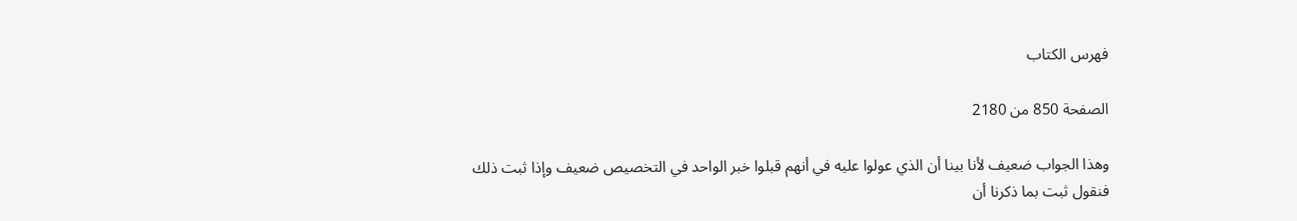فهرس الكتاب

الصفحة 850 من 2180

وهذا الجواب ضعيف لأنا بينا أن الذي عولوا عليه في أنهم قبلوا خبر الواحد في التخصيص ضعيف وإذا ثبت ذلك فنقول ثبت بما ذكرنا أن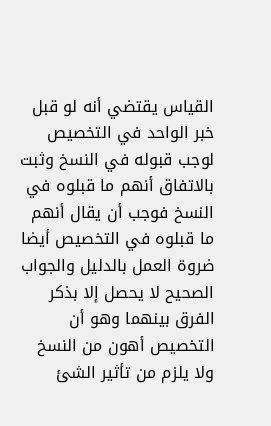القياس يقتضي أنه لو قبل خبر الواحد في التخصيص لوجب قبوله في النسخ وثبت بالاتفاق أنهم ما قبلوه في النسخ فوجب أن يقال أنهم ما قبلوه في التخصيص أيضا ضروة العمل بالدليل والجواب الصحيح لا يحصل إلا بذكر الفرق بينهما وهو أن التخصيص أهون من النسخ ولا يلزم من تأثير الشئ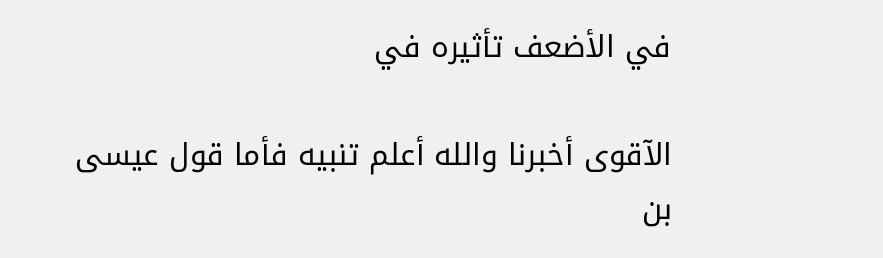في الأضعف تأثيره في

الآقوى أخبرنا والله أعلم تنبيه فأما قول عيسى بن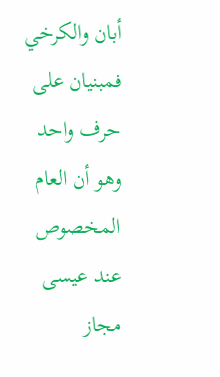أبان والكرخي فمبنيان على حرف واحد وهو أن العام المخصوص عند عيسى مجاز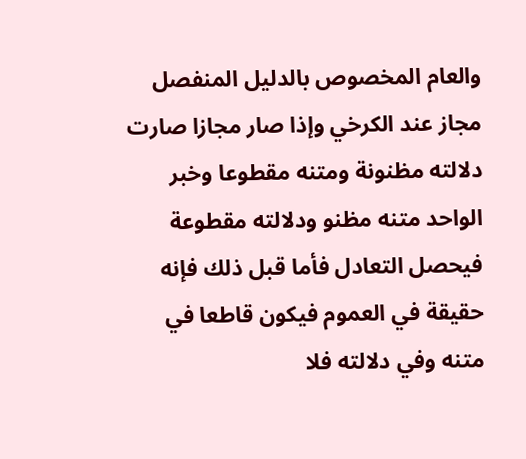والعام المخصوص بالدليل المنفصل مجاز عند الكرخي وإذا صار مجازا صارت دلالته مظنونة ومتنه مقطوعا وخبر الواحد متنه مظنو ودلالته مقطوعة فيحصل التعادل فأما قبل ذلك فإنه حقيقة في العموم فيكون قاطعا في متنه وفي دلالته فلا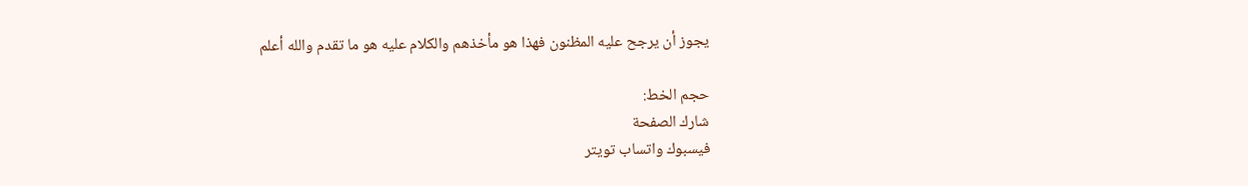يجوز أن يرجح عليه المظنون فهذا هو مأخذهم والكلام عليه هو ما تقدم والله أعلم

حجم الخط:
شارك الصفحة
فيسبوك واتساب تويتر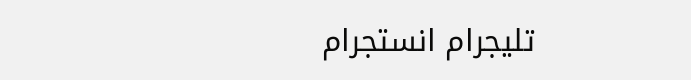تليجرام انستجرام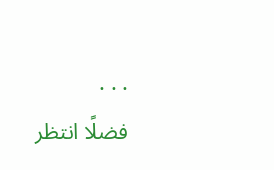. . .
فضلًا انتظر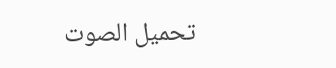تحميل الصوت